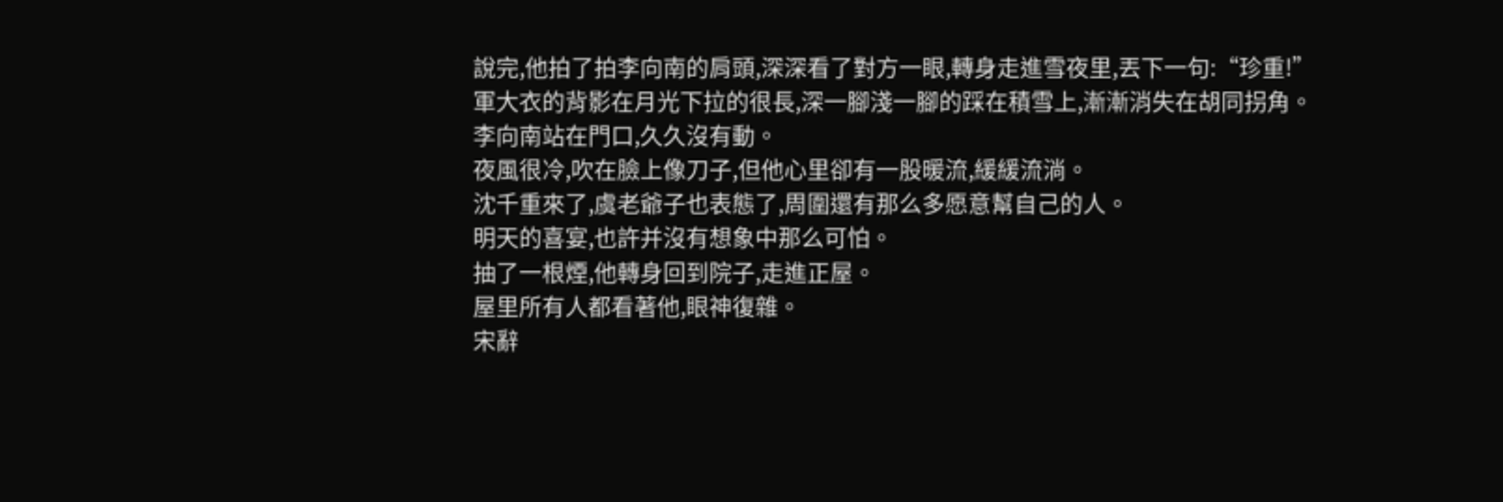說完,他拍了拍李向南的肩頭,深深看了對方一眼,轉身走進雪夜里,丟下一句:“珍重!”
軍大衣的背影在月光下拉的很長,深一腳淺一腳的踩在積雪上,漸漸消失在胡同拐角。
李向南站在門口,久久沒有動。
夜風很冷,吹在臉上像刀子,但他心里卻有一股暖流,緩緩流淌。
沈千重來了,虞老爺子也表態了,周圍還有那么多愿意幫自己的人。
明天的喜宴,也許并沒有想象中那么可怕。
抽了一根煙,他轉身回到院子,走進正屋。
屋里所有人都看著他,眼神復雜。
宋辭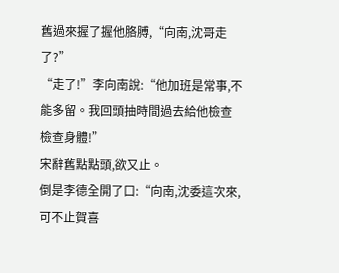舊過來握了握他胳膊,“向南,沈哥走了?”
“走了!”李向南說:“他加班是常事,不能多留。我回頭抽時間過去給他檢查檢查身體!”
宋辭舊點點頭,欲又止。
倒是李德全開了口:“向南,沈委這次來,可不止賀喜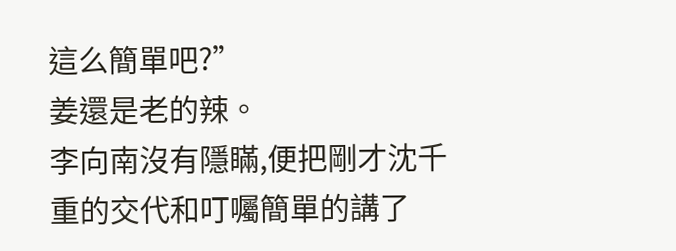這么簡單吧?”
姜還是老的辣。
李向南沒有隱瞞,便把剛才沈千重的交代和叮囑簡單的講了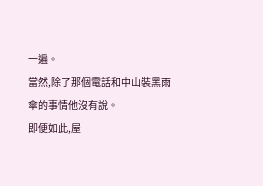一遍。
當然,除了那個電話和中山裝黑雨傘的事情他沒有說。
即便如此,屋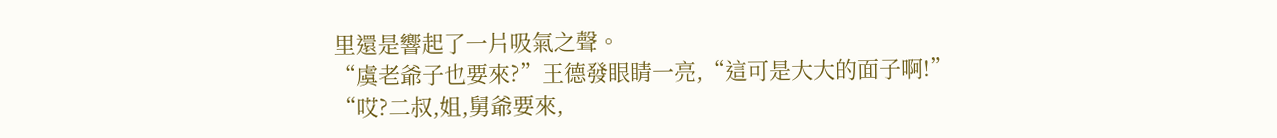里還是響起了一片吸氣之聲。
“虞老爺子也要來?”王德發眼睛一亮,“這可是大大的面子啊!”
“哎?二叔,姐,舅爺要來,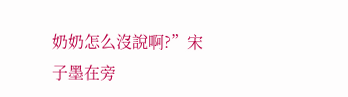奶奶怎么沒說啊?”宋子墨在旁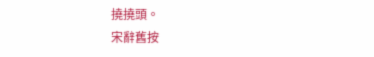撓撓頭。
宋辭舊按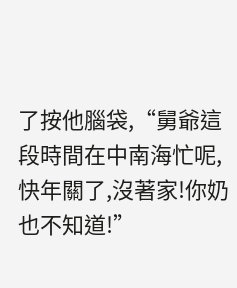了按他腦袋,“舅爺這段時間在中南海忙呢,快年關了,沒著家!你奶也不知道!”